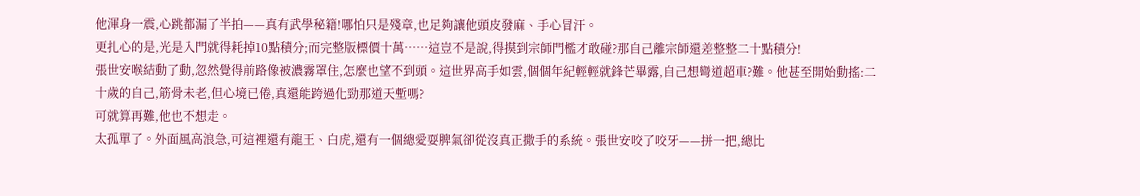他渾身一震,心跳都漏了半拍——真有武學秘籍!哪怕只是殘章,也足夠讓他頭皮發麻、手心冒汗。
更扎心的是,光是入門就得耗掉10點積分;而完整版標價十萬……這豈不是說,得摸到宗師門檻才敢碰?那自己離宗師還差整整二十點積分!
張世安喉結動了動,忽然覺得前路像被濃霧罩住,怎麼也望不到頭。這世界高手如雲,個個年紀輕輕就鋒芒畢露,自己想彎道超車?難。他甚至開始動搖:二十歲的自己,筋骨未老,但心境已倦,真還能跨過化勁那道天塹嗎?
可就算再難,他也不想走。
太孤單了。外面風高浪急,可這裡還有龍王、白虎,還有一個總愛耍脾氣卻從沒真正撒手的系統。張世安咬了咬牙——拼一把,總比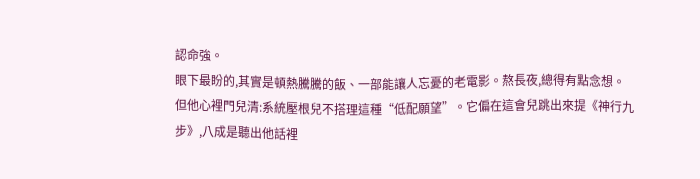認命強。
眼下最盼的,其實是頓熱騰騰的飯、一部能讓人忘憂的老電影。熬長夜,總得有點念想。
但他心裡門兒清:系統壓根兒不搭理這種“低配願望”。它偏在這會兒跳出來提《神行九步》,八成是聽出他話裡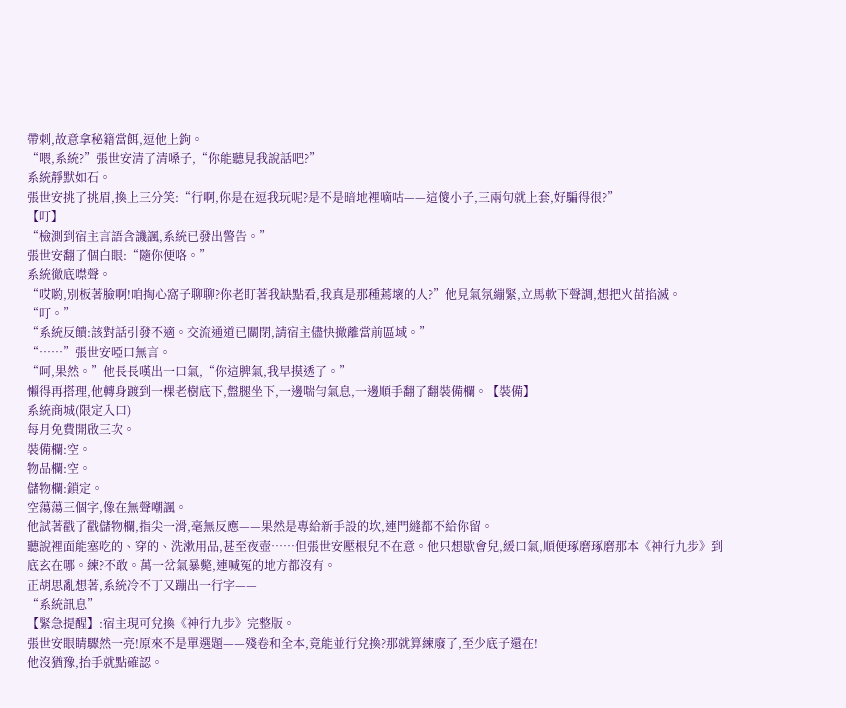帶刺,故意拿秘籍當餌,逗他上鉤。
“喂,系統?”張世安清了清嗓子,“你能聽見我說話吧?”
系統靜默如石。
張世安挑了挑眉,換上三分笑:“行啊,你是在逗我玩呢?是不是暗地裡嘀咕——這傻小子,三兩句就上套,好騙得很?”
【叮】
“檢測到宿主言語含譏諷,系統已發出警告。”
張世安翻了個白眼:“隨你便咯。”
系統徹底噤聲。
“哎喲,別板著臉啊!咱掏心窩子聊聊?你老盯著我缺點看,我真是那種蔫壞的人?”他見氣氛繃緊,立馬軟下聲調,想把火苗掐滅。
“叮。”
“系統反饋:該對話引發不適。交流通道已關閉,請宿主儘快撤離當前區域。”
“……”張世安啞口無言。
“呵,果然。”他長長嘆出一口氣,“你這脾氣,我早摸透了。”
懶得再搭理,他轉身踱到一棵老樹底下,盤腿坐下,一邊喘勻氣息,一邊順手翻了翻裝備欄。【裝備】
系統商城(限定入口)
每月免費開啟三次。
裝備欄:空。
物品欄:空。
儲物欄:鎖定。
空蕩蕩三個字,像在無聲嘲諷。
他試著戳了戳儲物欄,指尖一滑,毫無反應——果然是專給新手設的坎,連門縫都不給你留。
聽說裡面能塞吃的、穿的、洗漱用品,甚至夜壺……但張世安壓根兒不在意。他只想歇會兒,緩口氣,順便琢磨琢磨那本《神行九步》到底玄在哪。練?不敢。萬一岔氣暴斃,連喊冤的地方都沒有。
正胡思亂想著,系統冷不丁又蹦出一行字——
“系統訊息”
【緊急提醒】:宿主現可兌換《神行九步》完整版。
張世安眼睛驟然一亮!原來不是單選題——殘卷和全本,竟能並行兌換?那就算練廢了,至少底子還在!
他沒猶豫,抬手就點確認。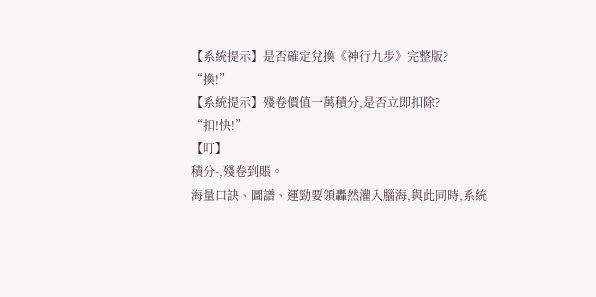【系統提示】是否確定兌換《神行九步》完整版?
“換!”
【系統提示】殘卷價值一萬積分,是否立即扣除?
“扣!快!”
【叮】
積分-,殘卷到賬。
海量口訣、圖譜、運勁要領轟然灌入腦海,與此同時,系統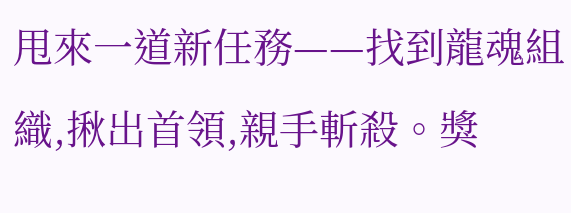甩來一道新任務——找到龍魂組織,揪出首領,親手斬殺。獎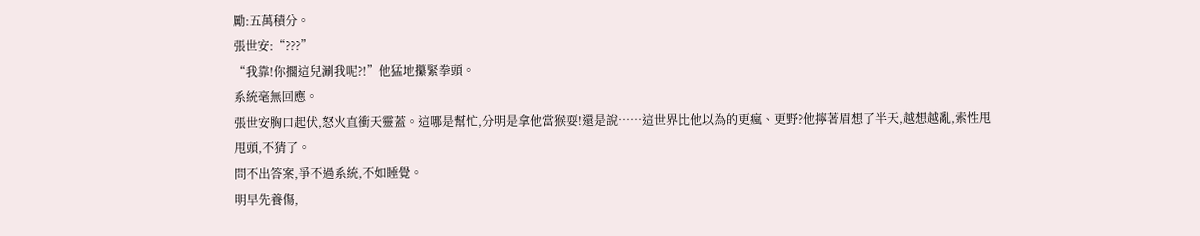勵:五萬積分。
張世安:“???”
“我靠!你擱這兒涮我呢?!”他猛地攥緊拳頭。
系統毫無回應。
張世安胸口起伏,怒火直衝天靈蓋。這哪是幫忙,分明是拿他當猴耍!還是說……這世界比他以為的更瘋、更野?他擰著眉想了半天,越想越亂,索性甩甩頭,不猜了。
問不出答案,爭不過系統,不如睡覺。
明早先養傷,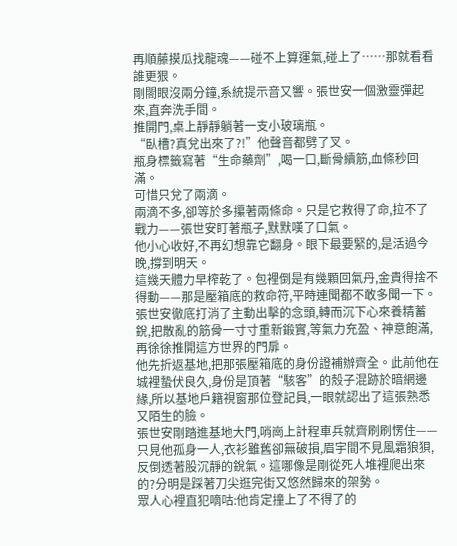再順藤摸瓜找龍魂——碰不上算運氣,碰上了……那就看看誰更狠。
剛閤眼沒兩分鐘,系統提示音又響。張世安一個激靈彈起來,直奔洗手間。
推開門,桌上靜靜躺著一支小玻璃瓶。
“臥槽?真兌出來了?!”他聲音都劈了叉。
瓶身標籤寫著“生命藥劑”,喝一口,斷骨續筋,血條秒回滿。
可惜只兌了兩滴。
兩滴不多,卻等於多攥著兩條命。只是它救得了命,拉不了戰力——張世安盯著瓶子,默默嘆了口氣。
他小心收好,不再幻想靠它翻身。眼下最要緊的,是活過今晚,撐到明天。
這幾天體力早榨乾了。包裡倒是有幾顆回氣丹,金貴得捨不得動——那是壓箱底的救命符,平時連聞都不敢多聞一下。
張世安徹底打消了主動出擊的念頭,轉而沉下心來養精蓄銳,把散亂的筋骨一寸寸重新鍛實,等氣力充盈、神意飽滿,再徐徐推開這方世界的門扉。
他先折返基地,把那張壓箱底的身份證補辦齊全。此前他在城裡蟄伏良久,身份是頂著“駭客”的殼子混跡於暗網邊緣,所以基地戶籍視窗那位登記員,一眼就認出了這張熟悉又陌生的臉。
張世安剛踏進基地大門,哨崗上計程車兵就齊刷刷愣住——只見他孤身一人,衣衫雖舊卻無破損,眉宇間不見風霜狼狽,反倒透著股沉靜的銳氣。這哪像是剛從死人堆裡爬出來的?分明是踩著刀尖逛完街又悠然歸來的架勢。
眾人心裡直犯嘀咕:他肯定撞上了不得了的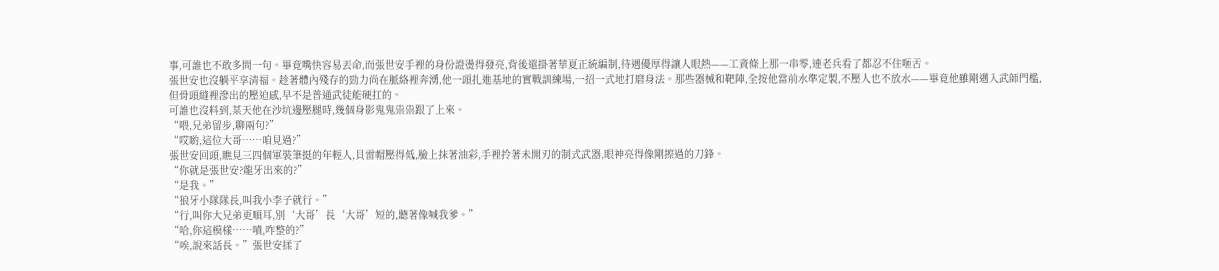事,可誰也不敢多問一句。畢竟嘴快容易丟命,而張世安手裡的身份證燙得發亮,背後還掛著華夏正統編制,待遇優厚得讓人眼熱——工資條上那一串零,連老兵看了都忍不住咂舌。
張世安也沒躺平享清福。趁著體內殘存的勁力尚在脈絡裡奔湧,他一頭扎進基地的實戰訓練場,一招一式地打磨身法。那些器械和靶陣,全按他當前水準定製,不壓人也不放水——畢竟他雖剛邁入武師門檻,但骨頭縫裡滲出的壓迫感,早不是普通武徒能硬扛的。
可誰也沒料到,某天他在沙坑邊壓腿時,幾個身影鬼鬼祟祟跟了上來。
“喂,兄弟留步,聊兩句?”
“哎喲,這位大哥……咱見過?”
張世安回頭,瞧見三四個軍裝筆挺的年輕人,貝雷帽壓得低,臉上抹著油彩,手裡拎著未開刃的制式武器,眼神亮得像剛擦過的刀鋒。
“你就是張世安?龍牙出來的?”
“是我。”
“狼牙小隊隊長,叫我小李子就行。”
“行,叫你大兄弟更順耳,別‘大哥’長‘大哥’短的,聽著像喊我爹。”
“哈,你這模樣……嘖,咋整的?”
“唉,說來話長。”張世安揉了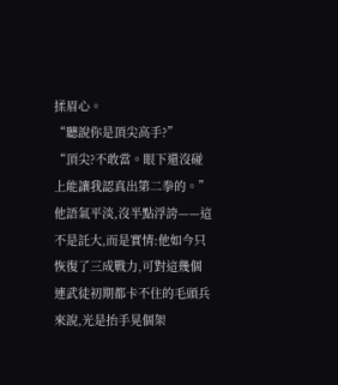揉眉心。
“聽說你是頂尖高手?”
“頂尖?不敢當。眼下還沒碰上能讓我認真出第二拳的。”他語氣平淡,沒半點浮誇——這不是託大,而是實情:他如今只恢復了三成戰力,可對這幾個連武徒初期都卡不住的毛頭兵來說,光是抬手晃個架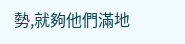勢,就夠他們滿地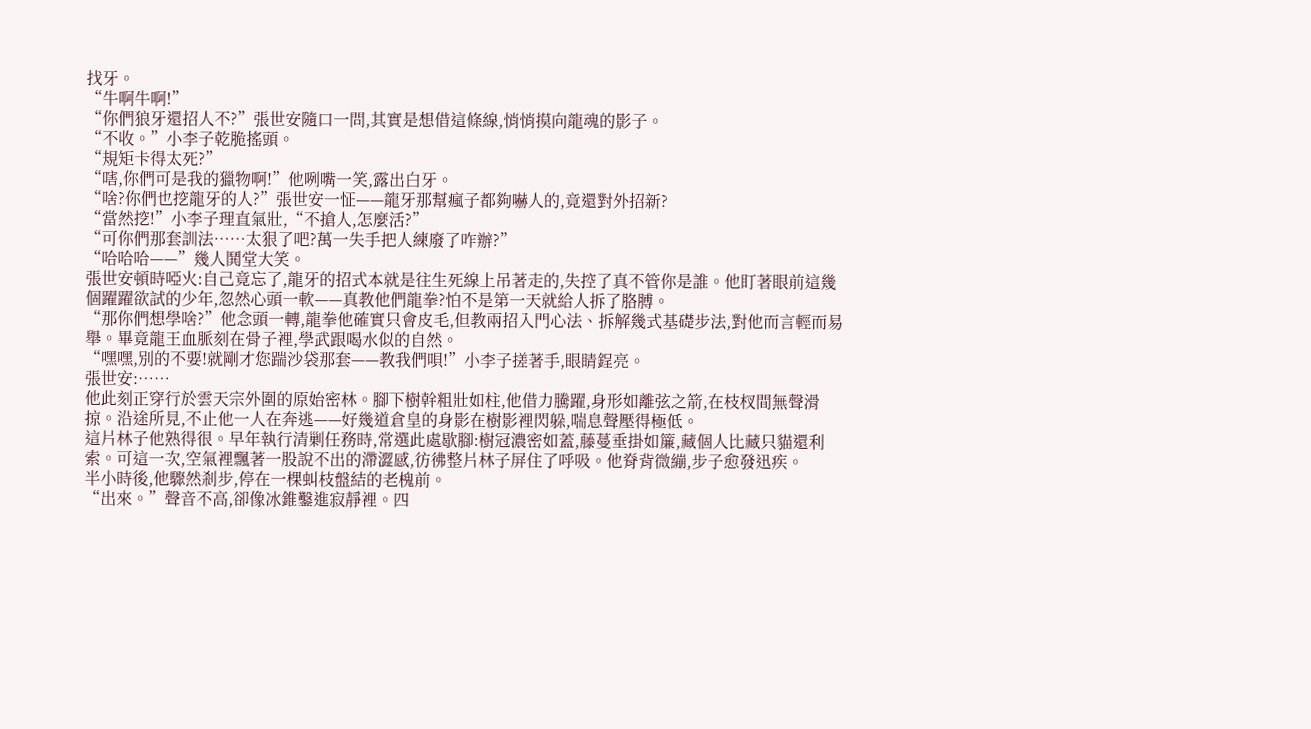找牙。
“牛啊牛啊!”
“你們狼牙還招人不?”張世安隨口一問,其實是想借這條線,悄悄摸向龍魂的影子。
“不收。”小李子乾脆搖頭。
“規矩卡得太死?”
“嗐,你們可是我的獵物啊!”他咧嘴一笑,露出白牙。
“啥?你們也挖龍牙的人?”張世安一怔——龍牙那幫瘋子都夠嚇人的,竟還對外招新?
“當然挖!”小李子理直氣壯,“不搶人,怎麼活?”
“可你們那套訓法……太狠了吧?萬一失手把人練廢了咋辦?”
“哈哈哈——”幾人鬨堂大笑。
張世安頓時啞火:自己竟忘了,龍牙的招式本就是往生死線上吊著走的,失控了真不管你是誰。他盯著眼前這幾個躍躍欲試的少年,忽然心頭一軟——真教他們龍拳?怕不是第一天就給人拆了胳膊。
“那你們想學啥?”他念頭一轉,龍拳他確實只會皮毛,但教兩招入門心法、拆解幾式基礎步法,對他而言輕而易舉。畢竟龍王血脈刻在骨子裡,學武跟喝水似的自然。
“嘿嘿,別的不要!就剛才您踹沙袋那套——教我們唄!”小李子搓著手,眼睛鋥亮。
張世安:……
他此刻正穿行於雲天宗外圍的原始密林。腳下樹幹粗壯如柱,他借力騰躍,身形如離弦之箭,在枝杈間無聲滑掠。沿途所見,不止他一人在奔逃——好幾道倉皇的身影在樹影裡閃躲,喘息聲壓得極低。
這片林子他熟得很。早年執行清剿任務時,常選此處歇腳:樹冠濃密如蓋,藤蔓垂掛如簾,藏個人比藏只貓還利索。可這一次,空氣裡飄著一股說不出的滯澀感,彷彿整片林子屏住了呼吸。他脊背微繃,步子愈發迅疾。
半小時後,他驟然剎步,停在一棵虯枝盤結的老槐前。
“出來。”聲音不高,卻像冰錐鑿進寂靜裡。四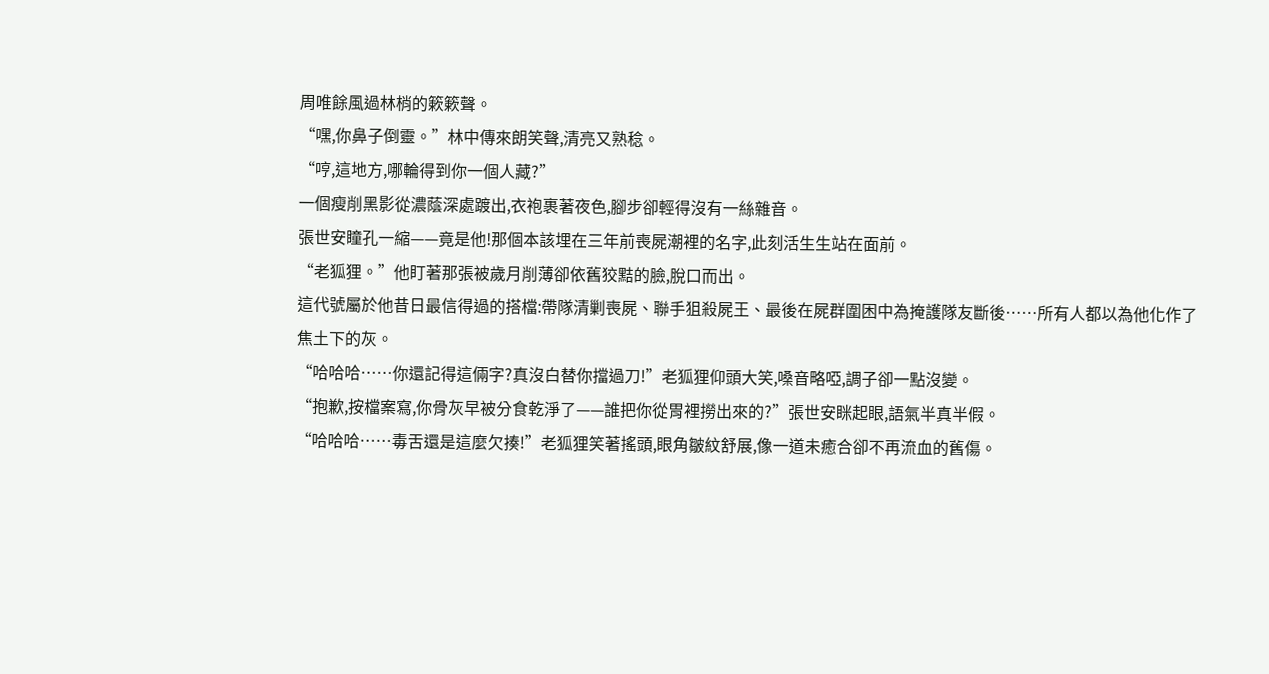周唯餘風過林梢的簌簌聲。
“嘿,你鼻子倒靈。”林中傳來朗笑聲,清亮又熟稔。
“哼,這地方,哪輪得到你一個人藏?”
一個瘦削黑影從濃蔭深處踱出,衣袍裹著夜色,腳步卻輕得沒有一絲雜音。
張世安瞳孔一縮——竟是他!那個本該埋在三年前喪屍潮裡的名字,此刻活生生站在面前。
“老狐狸。”他盯著那張被歲月削薄卻依舊狡黠的臉,脫口而出。
這代號屬於他昔日最信得過的搭檔:帶隊清剿喪屍、聯手狙殺屍王、最後在屍群圍困中為掩護隊友斷後……所有人都以為他化作了焦土下的灰。
“哈哈哈……你還記得這倆字?真沒白替你擋過刀!”老狐狸仰頭大笑,嗓音略啞,調子卻一點沒變。
“抱歉,按檔案寫,你骨灰早被分食乾淨了——誰把你從胃裡撈出來的?”張世安眯起眼,語氣半真半假。
“哈哈哈……毒舌還是這麼欠揍!”老狐狸笑著搖頭,眼角皺紋舒展,像一道未癒合卻不再流血的舊傷。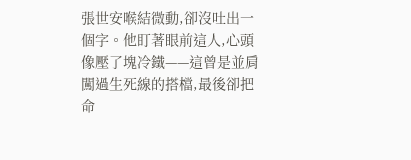張世安喉結微動,卻沒吐出一個字。他盯著眼前這人,心頭像壓了塊冷鐵——這曾是並肩闖過生死線的搭檔,最後卻把命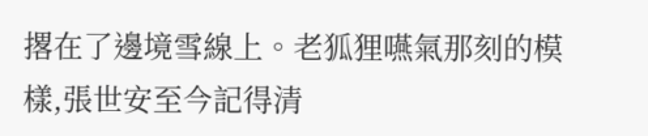撂在了邊境雪線上。老狐狸嚥氣那刻的模樣,張世安至今記得清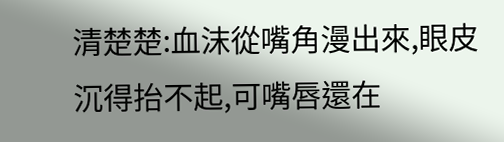清楚楚:血沫從嘴角漫出來,眼皮沉得抬不起,可嘴唇還在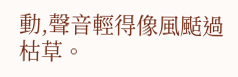動,聲音輕得像風颳過枯草。